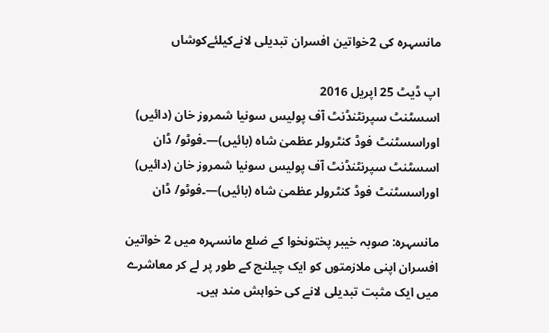مانسہرہ کی 2خواتین افسران تبدیلی لانےکیلئےکوشاں

اپ ڈیٹ 25 اپريل 2016
اسسٹنٹ سپرنٹنڈنٹ آف پولیس سونیا شمروز خان (دائیں) اوراسسٹنٹ فوڈ کنٹرولر عظمیٰ شاہ (بائیں)—۔فوٹو/ ڈان
اسسٹنٹ سپرنٹنڈنٹ آف پولیس سونیا شمروز خان (دائیں) اوراسسٹنٹ فوڈ کنٹرولر عظمیٰ شاہ (بائیں)—۔فوٹو/ ڈان

مانسہرہ: صوبہ خیبر پختونخوا کے ضلع مانسہرہ میں 2 خواتین افسران اپنی ملازمتوں کو ایک چیلنج کے طور پر لے کر معاشرے میں ایک مثبت تبدیلی لانے کی خواہش مند ہیں۔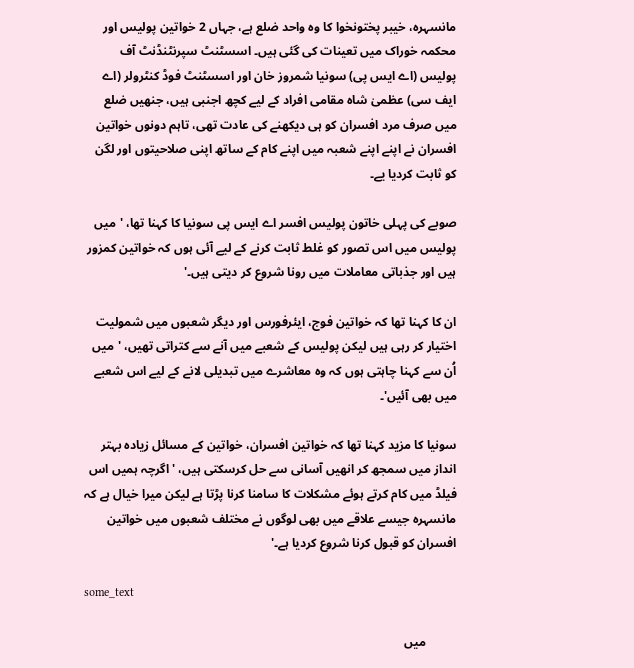مانسہرہ، خیبر پختونخوا کا وہ واحد ضلع ہے، جہاں 2 خواتین پولیس اور محکمہ خوراک میں تعینات کی گئی ہیں۔ اسسٹنٹ سپرنٹنڈنٹ آف پولیس (اے ایس پی) سونیا شمروز خان اور اسسٹنٹ فوڈ کنٹرولر (اے ایف سی) عظمیٰ شاہ مقامی افراد کے لیے کچھ اجنبی ہیں، جنھیں ضلع میں صرف مرد افسران کو ہی دیکھنے کی عادت تھی، تاہم دونوں خواتین افسران نے اپنے اپنے شعبہ میں اپنے کام کے ساتھ اپنی صلاحیتوں اور لگن کو ثابت کردیا یے۔

صوبے کی پہلی خاتون پولیس افسر اے ایس پی سونیا کا کہنا تھا، 'میں پولیس میں اس تصور کو غلط ثابت کرنے کے لیے آئی ہوں کہ خواتین کمزور ہیں اور جذباتی معاملات میں رونا شروع کر دیتی ہیں۔'

ان کا کہنا تھا کہ خواتین فوج، ایئرفورس اور دیگر شعبوں میں شمولیت اختیار کر رہی ہیں لیکن پولیس کے شعبے میں آنے سے کتراتی تھیں، 'میں اُن سے کہنا چاہتی ہوں کہ وہ معاشرے میں تبدیلی لانے کے لیے اس شعبے میں بھی آئیں'۔

سونیا کا مزید کہنا تھا کہ خواتین افسران، خواتین کے مسائل زیادہ بہتر انداز میں سمجھ کر انھیں آسانی سے حل کرسکتی ہیں، 'اگرچہ ہمیں اس فیلڈ میں کام کرتے ہوئے مشکلات کا سامنا کرنا پڑتا ہے لیکن میرا خیال ہے کہ مانسہرہ جیسے علاقے میں بھی لوگوں نے مختلف شعبوں میں خواتین افسران کو قبول کرنا شروع کردیا ہے۔'

some_text

          میں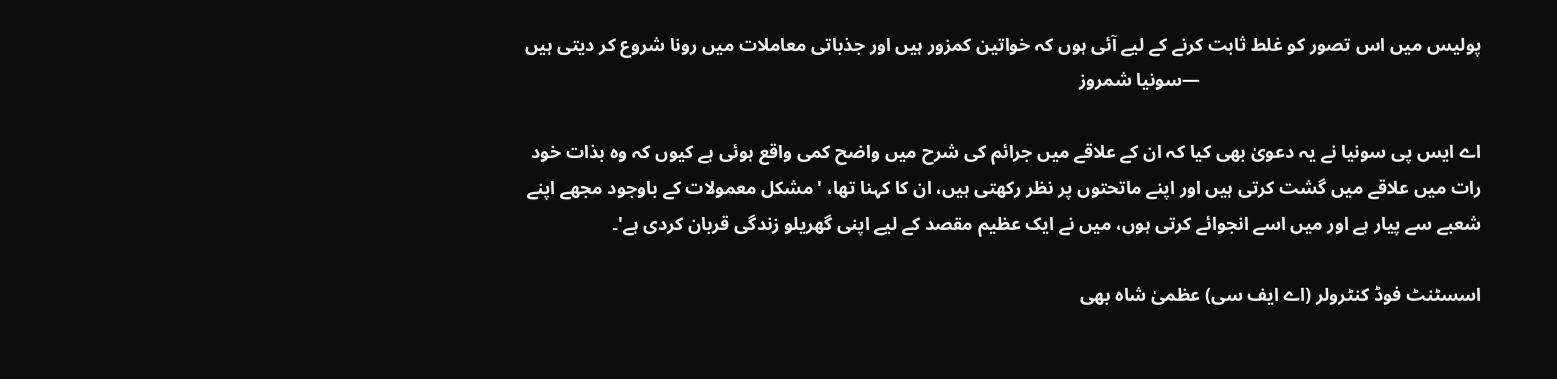پولیس میں اس تصور کو غلط ثابت کرنے کے لیے آئی ہوں کہ خواتین کمزور ہیں اور جذباتی معاملات میں رونا شروع کر دیتی ہیں
                                                            —سونیا شمروز

اے ایس پی سونیا نے یہ دعویٰ بھی کیا کہ ان کے علاقے میں جرائم کی شرح میں واضح کمی واقع ہوئی ہے کیوں کہ وہ بذات خود رات میں علاقے میں گشت کرتی ہیں اور اپنے ماتحتوں پر نظر رکھتی ہیں، ان کا کہنا تھا، 'مشکل معمولات کے باوجود مجھے اپنے شعبے سے پیار ہے اور میں اسے انجوائے کرتی ہوں، میں نے ایک عظیم مقصد کے لیے اپنی گھریلو زندگی قربان کردی ہے'۔

اسسٹنٹ فوڈ کنٹرولر (اے ایف سی) عظمیٰ شاہ بھی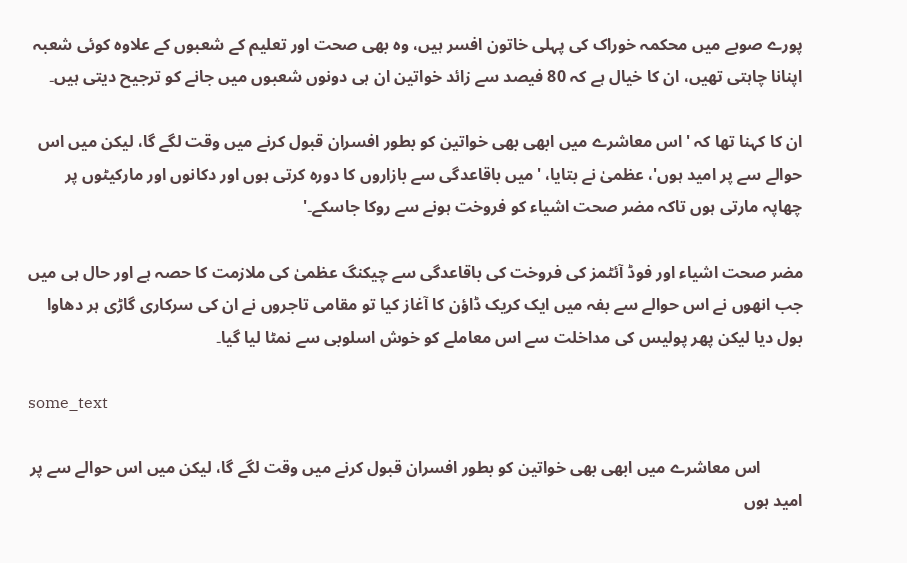پورے صوبے میں محکمہ خوراک کی پہلی خاتون افسر ہیں، وہ بھی صحت اور تعلیم کے شعبوں کے علاوہ کوئی شعبہ اپنانا چاہتی تھیں، ان کا خیال ہے کہ 80 فیصد سے زائد خواتین ان ہی دونوں شعبوں میں جانے کو ترجیح دیتی ہیں۔

ان کا کہنا تھا کہ 'اس معاشرے میں ابھی بھی خواتین کو بطور افسران قبول کرنے میں وقت لگے گا، لیکن میں اس حوالے سے پر امید ہوں'، عظمیٰ نے بتایا، 'میں باقاعدگی سے بازاروں کا دورہ کرتی ہوں اور دکانوں اور مارکیٹوں پر چھاپہ مارتی ہوں تاکہ مضر صحت اشیاء کو فروخت ہونے سے روکا جاسکے۔'

مضر صحت اشیاء اور فوڈ آئٹمز کی فروخت کی باقاعدگی سے چیکنگ عظمیٰ کی ملازمت کا حصہ ہے اور حال ہی میں جب انھوں نے اس حوالے سے بفہ میں ایک کریک ڈاؤن کا آغاز کیا تو مقامی تاجروں نے ان کی سرکاری گاڑی ہر دھاوا بول دیا لیکن پھر پولیس کی مداخلت سے اس معاملے کو خوش اسلوبی سے نمٹا لیا گیا۔

some_text

          اس معاشرے میں ابھی بھی خواتین کو بطور افسران قبول کرنے میں وقت لگے گا، لیکن میں اس حوالے سے پر امید ہوں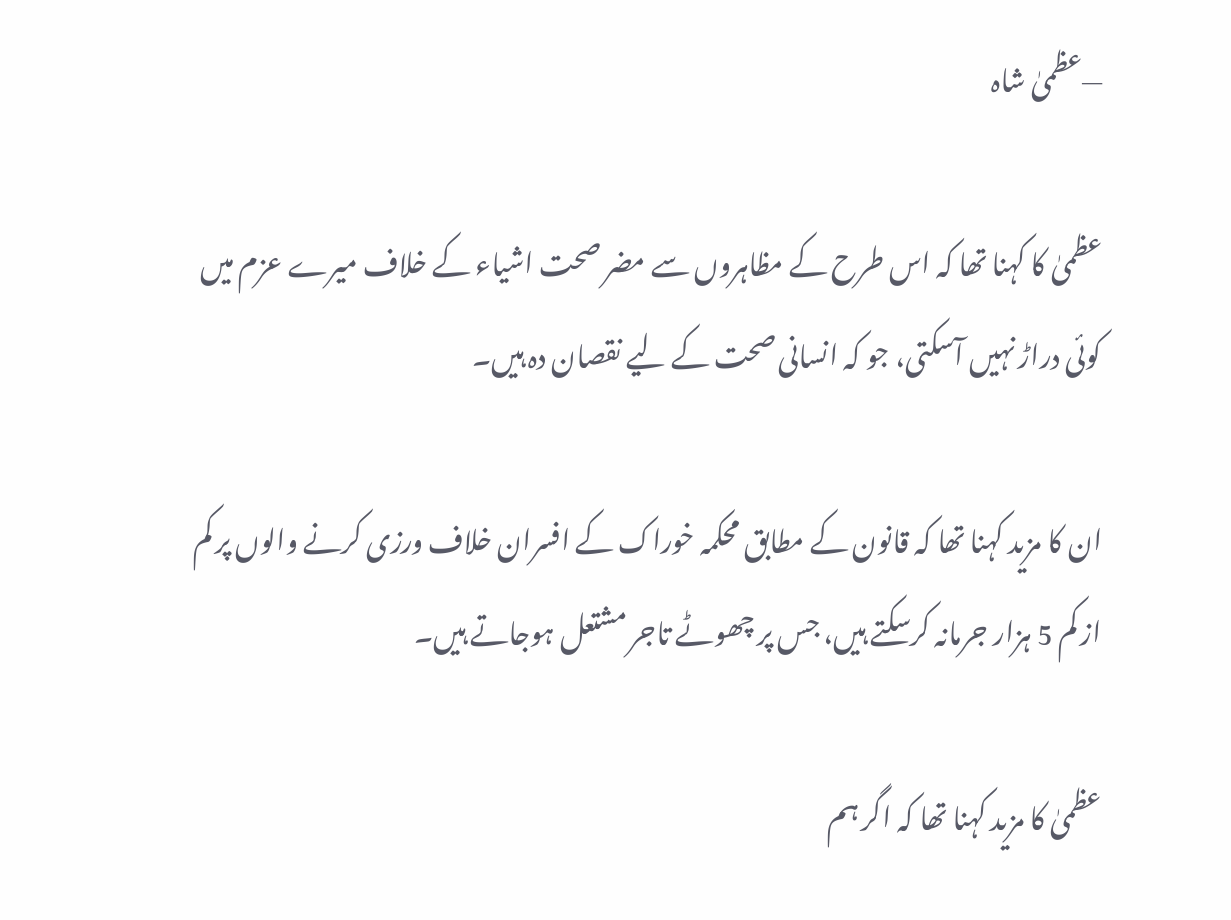—عظمیٰ شاہ

عظمیٰ کا کہنا تھا کہ اس طرح کے مظاہروں سے مضر صحت اشیاء کے خلاف میرے عزم میں کوئی دراڑ نہیں آسکتی، جو کہ انسانی صحت کے لیے نقصان دہ ہیں۔

ان کا مزید کہنا تھا کہ قانون کے مطابق محکمہ خوراک کے افسران خلاف ورزی کرنے والوں پر کم از کم 5 ہزار جرمانہ کرسکتے ہیں، جس پر چھوٹے تاجر مشتعل ہوجاتے ہیں۔

عظمیٰ کا مزید کہنا تھا کہ اگر ہم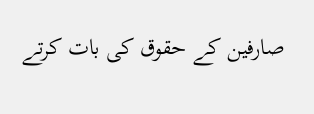صارفین کے حقوق کی بات کرتے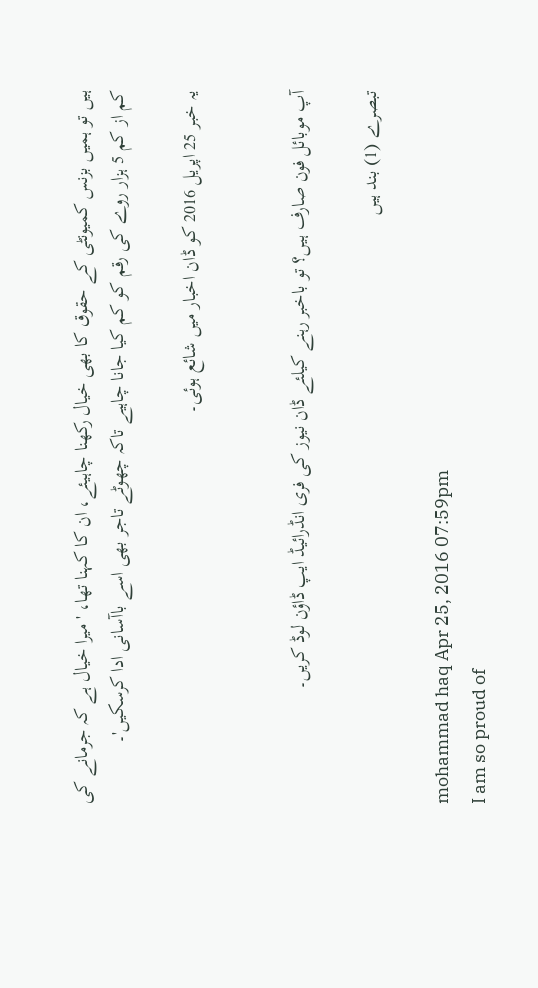ہیں تو ہمیں بزنس کمیونٹی کے حقوق کا بھی خیال رکھنا چاہیئے، ان کا کہنا تھا، 'میرا خیال ہے کہ جرمانے کی کم از کم 5 ہزار روے کی رقم کو کم کیا جانا چاہیے تاکہ چھوٹے تاجر بھی اسے باآسانی ادا کرسکیں'۔

یہ خبر 25 اپریل 2016 کو ڈان اخبار میں شائع ہوئی۔


آپ موبائل فون صارف ہیں؟ تو باخبر رہنے کیلئے ڈان نیوز کی فری انڈرائیڈ ایپ ڈاؤن لوڈ کریں۔

تبصرے (1) بند ہیں

mohammad haq Apr 25, 2016 07:59pm
I am so proud of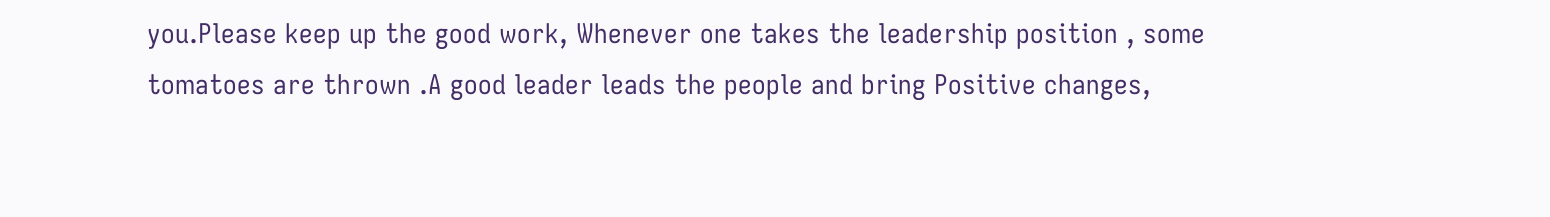you.Please keep up the good work, Whenever one takes the leadership position , some tomatoes are thrown .A good leader leads the people and bring Positive changes,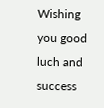Wishing you good luch and success